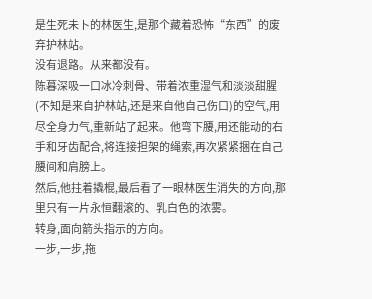是生死未卜的林医生,是那个藏着恐怖“东西”的废弃护林站。
没有退路。从来都没有。
陈暮深吸一口冰冷刺骨、带着浓重湿气和淡淡甜腥(不知是来自护林站,还是来自他自己伤口)的空气,用尽全身力气,重新站了起来。他弯下腰,用还能动的右手和牙齿配合,将连接担架的绳索,再次紧紧捆在自己腰间和肩膀上。
然后,他拄着撬棍,最后看了一眼林医生消失的方向,那里只有一片永恒翻滚的、乳白色的浓雾。
转身,面向箭头指示的方向。
一步,一步,拖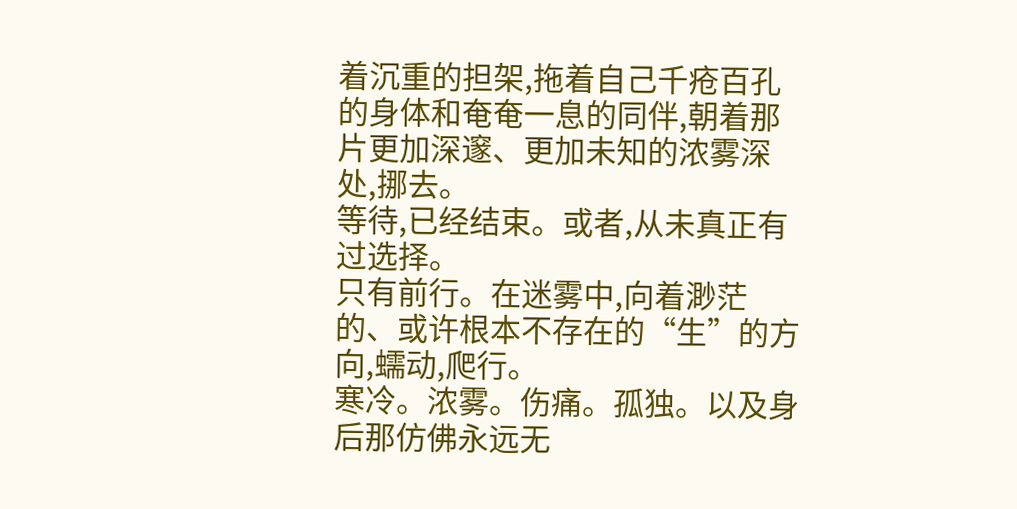着沉重的担架,拖着自己千疮百孔的身体和奄奄一息的同伴,朝着那片更加深邃、更加未知的浓雾深处,挪去。
等待,已经结束。或者,从未真正有过选择。
只有前行。在迷雾中,向着渺茫的、或许根本不存在的“生”的方向,蠕动,爬行。
寒冷。浓雾。伤痛。孤独。以及身后那仿佛永远无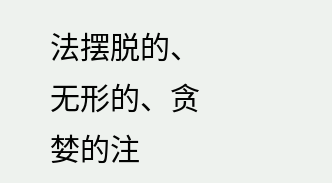法摆脱的、无形的、贪婪的注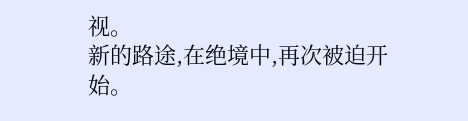视。
新的路途,在绝境中,再次被迫开始。